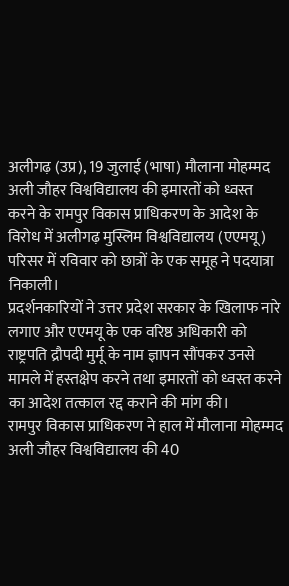अलीगढ़ (उप्र), 19 जुलाई (भाषा) मौलाना मोहम्मद अली जौहर विश्वविद्यालय की इमारतों को ध्वस्त करने के रामपुर विकास प्राधिकरण के आदेश के विरोध में अलीगढ़ मुस्लिम विश्वविद्यालय (एएमयू) परिसर में रविवार को छात्रों के एक समूह ने पदयात्रा निकाली।
प्रदर्शनकारियों ने उत्तर प्रदेश सरकार के खिलाफ नारे लगाए और एएमयू के एक वरिष्ठ अधिकारी को राष्ट्रपति द्रौपदी मुर्मू के नाम ज्ञापन सौंपकर उनसे मामले में हस्तक्षेप करने तथा इमारतों को ध्वस्त करने का आदेश तत्काल रद्द कराने की मांग की।
रामपुर विकास प्राधिकरण ने हाल में मौलाना मोहम्मद अली जौहर विश्वविद्यालय की 40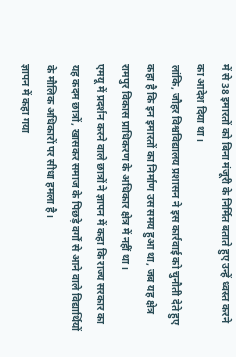में से 38 इमारतों को बिना मंजूरी के निर्मित बताते हुए उन्हें ध्वस्त करने का आदेश दिया था।
लांकि, जौहर विश्वविद्यालय प्रशासन ने इस कार्रवाई को चुनौती देते हुए कहा है कि इन इमारतों का निर्माण उस समय हुआ था, जब यह क्षेत्र रामपुर विकास प्राधिकरण के अधिकार क्षेत्र में नहीं था।
एमयू में प्रदर्शन करने वाले छात्रों ने ज्ञापन में कहा कि राज्य सरकार का यह कदम छात्रों, खासकर समाज के पिछड़े वर्गों से आने वाले विद्यार्थियों के मौलिक अधिकारों पर सीधा हमला है।
ज्ञापन में कहा गया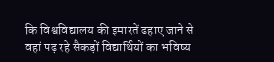कि विश्वविद्यालय की इमारतें ढहाए जाने से वहां पढ़ रहे सैकड़ों विद्यार्थियों का भविष्य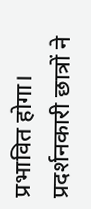प्रभावित होगा।
प्रदर्शनकारी छात्रों ने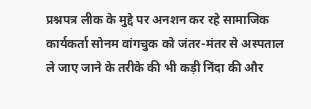प्रश्नपत्र लीक के मुद्दे पर अनशन कर रहे सामाजिक कार्यकर्ता सोनम वांगचुक को जंतर-मंतर से अस्पताल ले जाए जाने के तरीके की भी कड़ी निंदा की और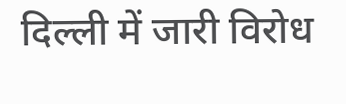दिल्ली में जारी विरोध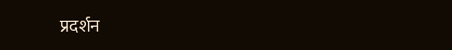प्रदर्शन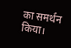का समर्थन किया।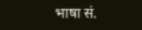भाषा सं.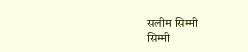सलीम सिम्मी
सिम्मी